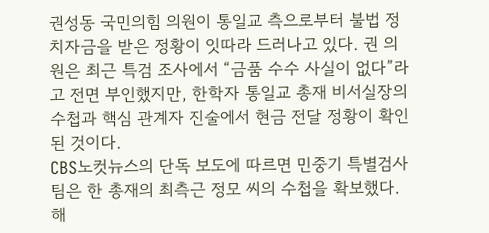권성동 국민의힘 의원이 통일교 측으로부터 불법 정치자금을 받은 정황이 잇따라 드러나고 있다. 권 의원은 최근 특검 조사에서 “금품 수수 사실이 없다”라고 전면 부인했지만, 한학자 통일교 총재 비서실장의 수첩과 핵심 관계자 진술에서 현금 전달 정황이 확인된 것이다.
CBS노컷뉴스의 단독 보도에 따르면 민중기 특별검사팀은 한 총재의 최측근 정모 씨의 수첩을 확보했다. 해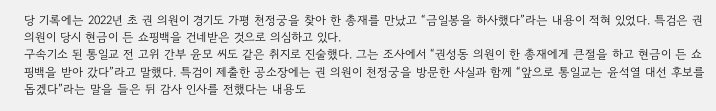당 기록에는 2022년 초 권 의원이 경기도 가평 천정궁을 찾아 한 총재를 만났고 “금일봉을 하사했다”라는 내용이 적혀 있었다. 특검은 권 의원이 당시 현금이 든 쇼핑백을 건네받은 것으로 의심하고 있다.
구속기소 된 통일교 전 고위 간부 윤모 씨도 같은 취지로 진술했다. 그는 조사에서 “권성동 의원이 한 총재에게 큰절을 하고 현금이 든 쇼핑백을 받아 갔다”라고 말했다. 특검이 제출한 공소장에는 권 의원이 천정궁을 방문한 사실과 함께 “앞으로 통일교는 윤석열 대선 후보를 돕겠다”라는 말을 들은 뒤 감사 인사를 전했다는 내용도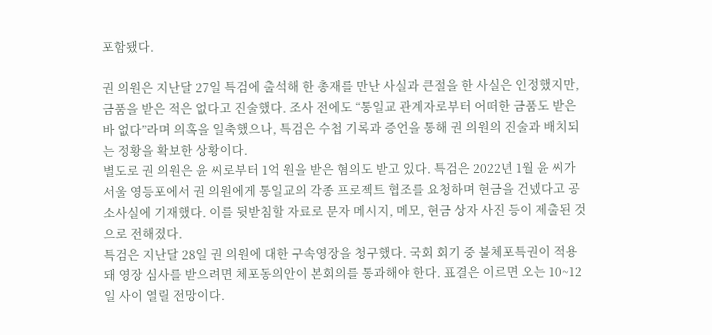포함됐다.

권 의원은 지난달 27일 특검에 출석해 한 총재를 만난 사실과 큰절을 한 사실은 인정했지만, 금품을 받은 적은 없다고 진술했다. 조사 전에도 “통일교 관계자로부터 어떠한 금품도 받은 바 없다”라며 의혹을 일축했으나, 특검은 수첩 기록과 증언을 통해 권 의원의 진술과 배치되는 정황을 확보한 상황이다.
별도로 권 의원은 윤 씨로부터 1억 원을 받은 혐의도 받고 있다. 특검은 2022년 1월 윤 씨가 서울 영등포에서 권 의원에게 통일교의 각종 프로젝트 협조를 요청하며 현금을 건넸다고 공소사실에 기재했다. 이를 뒷받침할 자료로 문자 메시지, 메모, 현금 상자 사진 등이 제출된 것으로 전해졌다.
특검은 지난달 28일 권 의원에 대한 구속영장을 청구했다. 국회 회기 중 불체포특권이 적용돼 영장 심사를 받으려면 체포동의안이 본회의를 통과해야 한다. 표결은 이르면 오는 10~12일 사이 열릴 전망이다.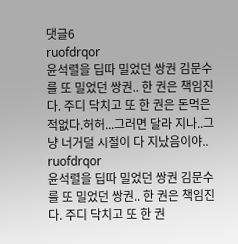댓글6
ruofdrqor
윤석렬을 딥따 밀었던 쌍권 김문수를 또 밀었던 쌍권.. 한 권은 책임진다. 주디 닥치고 또 한 권은 돈먹은적없다.허허...그러면 달라 지나..그냥 너거덜 시절이 다 지났음이야..
ruofdrqor
윤석렬을 딥따 밀었던 쌍권 김문수를 또 밀었던 쌍권.. 한 권은 책임진다. 주디 닥치고 또 한 권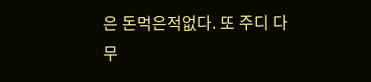은 돈먹은적없다. 또 주디 다무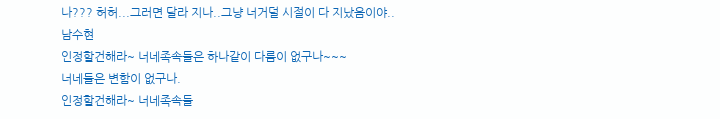나??? 허허...그러면 달라 지나..그냥 너거덜 시절이 다 지났음이야..
남수현
인정할건해라~ 너네족속들은 하나같이 다름이 없구나~~~
너네들은 변함이 없구나.
인정할건해라~ 너네족속들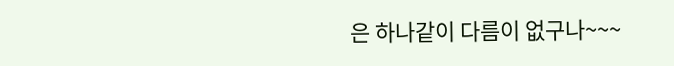은 하나같이 다름이 없구나~~~